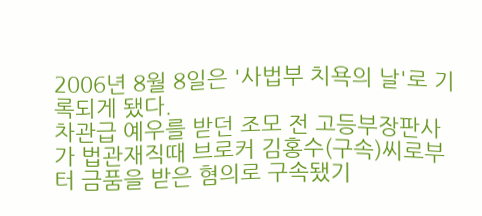2006년 8월 8일은 '사법부 치욕의 날'로 기록되게 됐다.
차관급 예우를 받던 조모 전 고등부장판사가 법관재직때 브로커 김홍수(구속)씨로부터 금품을 받은 혐의로 구속됐기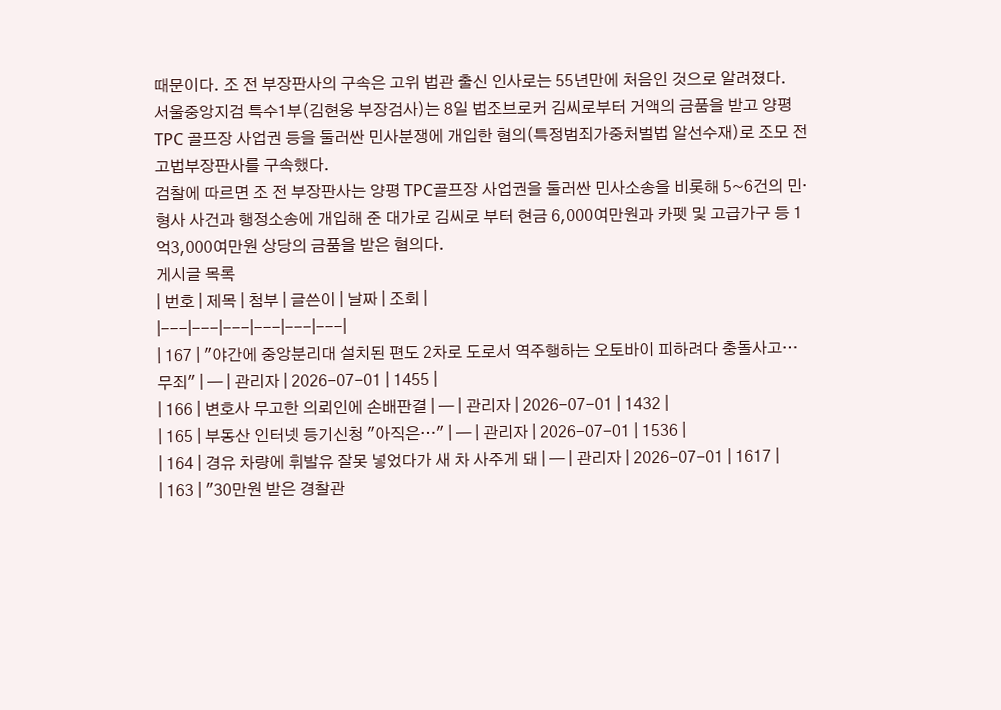때문이다. 조 전 부장판사의 구속은 고위 법관 출신 인사로는 55년만에 처음인 것으로 알려졌다.
서울중앙지검 특수1부(김현웅 부장검사)는 8일 법조브로커 김씨로부터 거액의 금품을 받고 양평 TPC 골프장 사업권 등을 둘러싼 민사분쟁에 개입한 혐의(특정범죄가중처벌법 알선수재)로 조모 전 고법부장판사를 구속했다.
검찰에 따르면 조 전 부장판사는 양평 TPC골프장 사업권을 둘러싼 민사소송을 비롯해 5~6건의 민·형사 사건과 행정소송에 개입해 준 대가로 김씨로 부터 현금 6,000여만원과 카펫 및 고급가구 등 1억3,000여만원 상당의 금품을 받은 혐의다.
게시글 목록
| 번호 | 제목 | 첨부 | 글쓴이 | 날짜 | 조회 |
|---|---|---|---|---|---|
| 167 | "야간에 중앙분리대 설치된 편도 2차로 도로서 역주행하는 오토바이 피하려다 충돌사고…무죄" | — | 관리자 | 2026-07-01 | 1455 |
| 166 | 변호사 무고한 의뢰인에 손배판결 | — | 관리자 | 2026-07-01 | 1432 |
| 165 | 부동산 인터넷 등기신청 "아직은…" | — | 관리자 | 2026-07-01 | 1536 |
| 164 | 경유 차량에 휘발유 잘못 넣었다가 새 차 사주게 돼 | — | 관리자 | 2026-07-01 | 1617 |
| 163 | "30만원 받은 경찰관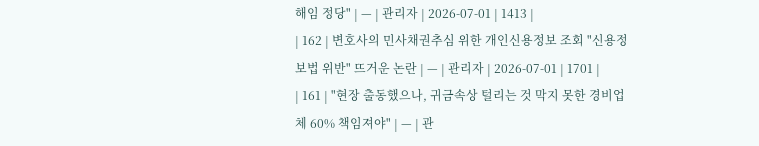해임 정당" | — | 관리자 | 2026-07-01 | 1413 |
| 162 | 변호사의 민사채권추심 위한 개인신용정보 조회 "신용정보법 위반" 뜨거운 논란 | — | 관리자 | 2026-07-01 | 1701 |
| 161 | "현장 출동했으나, 귀금속상 털리는 것 막지 못한 경비업체 60% 책임져야" | — | 관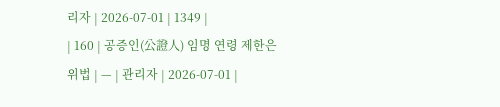리자 | 2026-07-01 | 1349 |
| 160 | 공증인(公證人) 임명 연령 제한은 위법 | — | 관리자 | 2026-07-01 |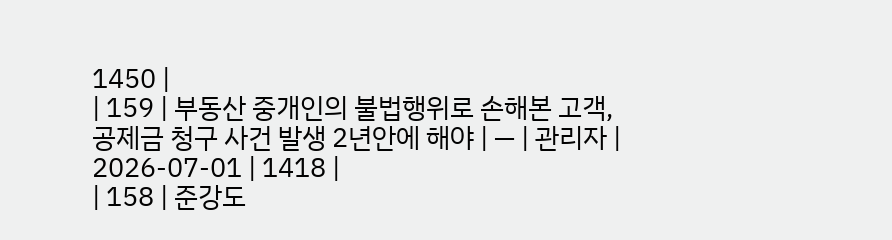1450 |
| 159 | 부동산 중개인의 불법행위로 손해본 고객, 공제금 청구 사건 발생 2년안에 해야 | — | 관리자 | 2026-07-01 | 1418 |
| 158 | 준강도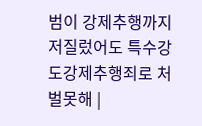범이 강제추행까지 저질렀어도 특수강도강제추행죄로 처벌못해 |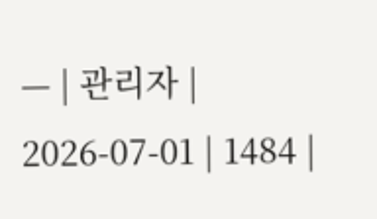— | 관리자 | 2026-07-01 | 1484 |